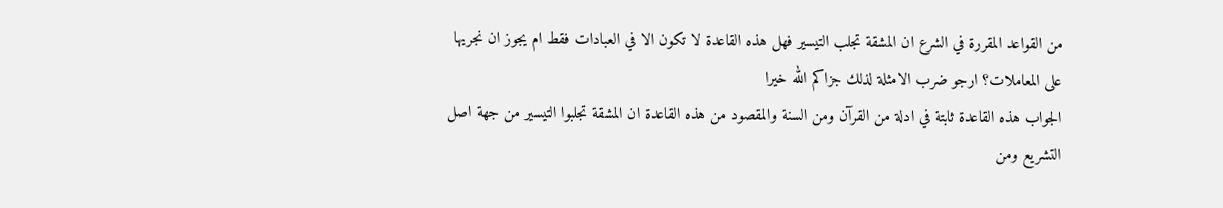من القواعد المقررة في الشرع ان المشقة تجلب التيسير فهل هذه القاعدة لا تكون الا في العبادات فقط ام يجوز ان نجريها على المعاملات؟ ارجو ضرب الامثلة لذلك جزاكم الله خيرا
الجواب هذه القاعدة ثابتة في ادلة من القرآن ومن السنة والمقصود من هذه القاعدة ان المشقة تجلبوا التيسير من جهة اصل التشريع ومن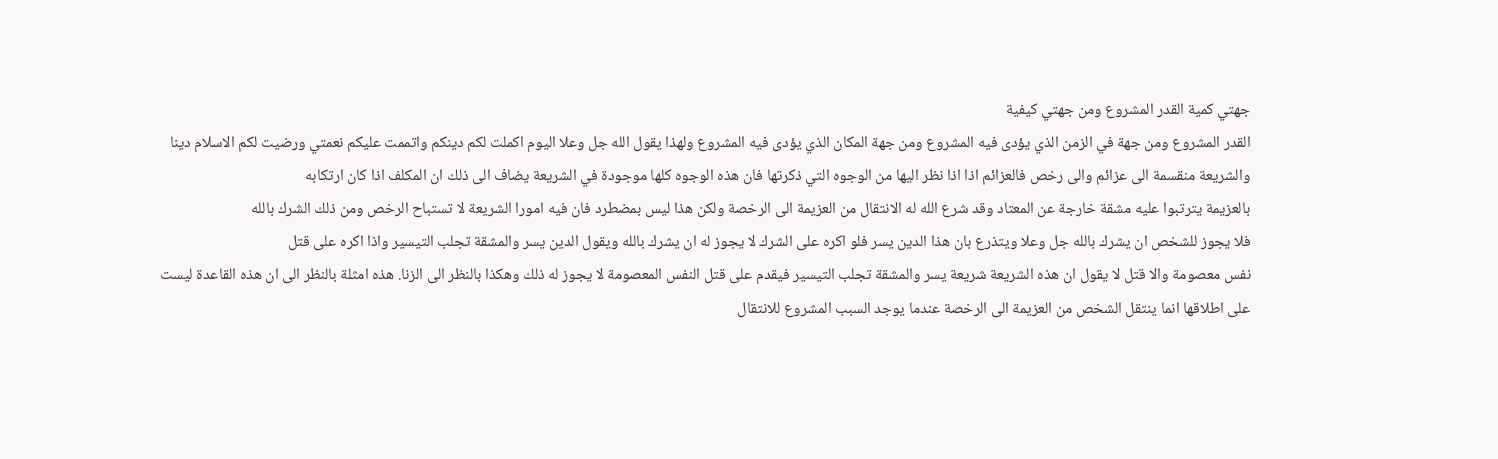جهتي كمية القدر المشروع ومن جهتي كيفية
القدر المشروع ومن جهة في الزمن الذي يؤدى فيه المشروع ومن جهة المكان الذي يؤدى فيه المشروع ولهذا يقول الله جل وعلا اليوم اكملت لكم دينكم واتممت عليكم نعمتي ورضيت لكم الاسلام دينا
والشريعة منقسمة الى عزائم والى رخص فالعزائم اذا اذا نظر اليها من الوجوه التي ذكرتها فان هذه الوجوه كلها موجودة في الشريعة يضاف الى ذلك ان المكلف اذا كان ارتكابه
بالعزيمة يترتبوا عليه مشقة خارجة عن المعتاد وقد شرع الله له الانتقال من العزيمة الى الرخصة ولكن هذا ليس بمضطرد فان فيه امورا الشريعة لا تستباح الرخص ومن ذلك الشرك بالله
فلا يجوز للشخص ان يشرك بالله جل وعلا ويتذرع بان هذا الدين يسر فلو اكره على الشرك لا يجوز له ان يشرك بالله ويقول الدين يسر والمشقة تجلب التيسير واذا اكره على قتل
نفس معصومة والا قتل لا يقول ان هذه الشريعة شريعة يسر والمشقة تجلب التيسير فيقدم على قتل النفس المعصومة لا يجوز له ذلك وهكذا بالنظر الى الزنا. هذه امثلة بالنظر الى ان هذه القاعدة ليست
على اطلاقها انما ينتقل الشخص من العزيمة الى الرخصة عندما يوجد السبب المشروع للانتقال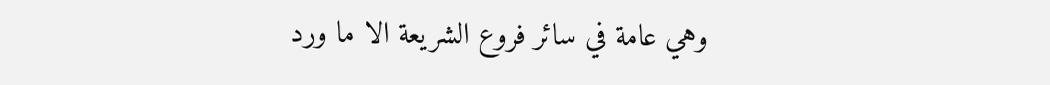وهي عامة في سائر فروع الشريعة الا ما ورد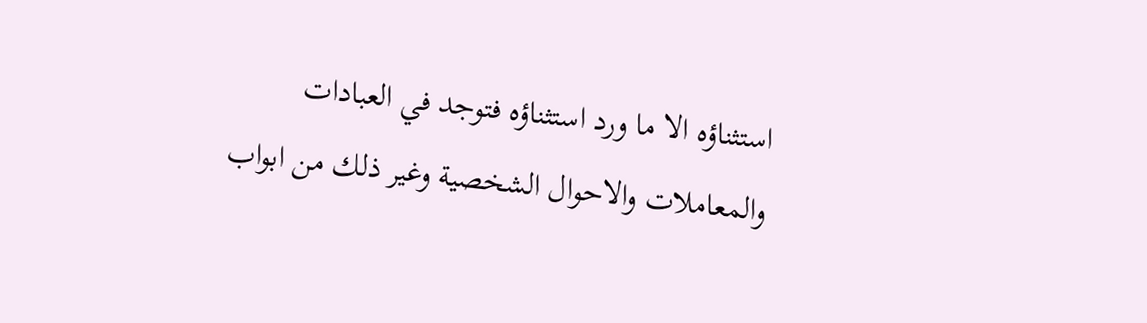استثناؤه الا ما ورد استثناؤه فتوجد في العبادات
والمعاملات والاحوال الشخصية وغير ذلك من ابواب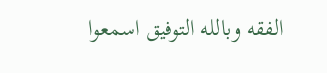الفقه وبالله التوفيق اسمعوا